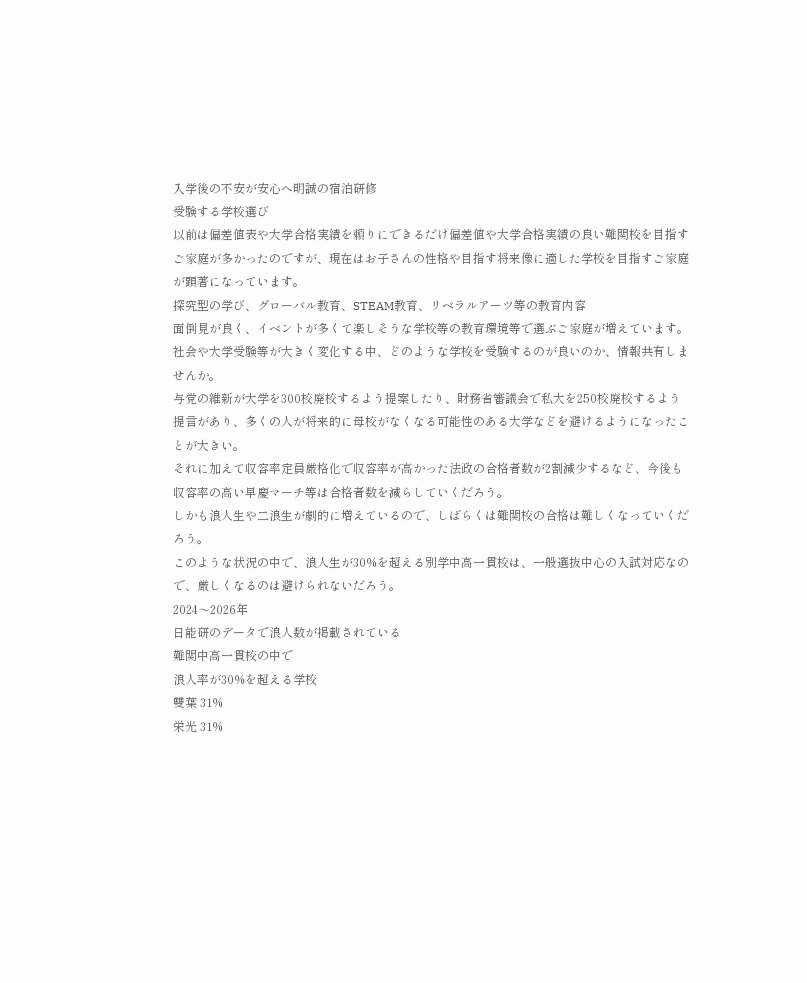入学後の不安が安心へ明誠の宿泊研修
受験する学校選び
以前は偏差値表や大学合格実績を頼りにできるだけ偏差値や大学合格実績の良い難関校を目指すご家庭が多かったのですが、現在はお子さんの性格や目指す将来像に適した学校を目指すご家庭が顕著になっています。
探究型の学び、グローバル教育、STEAM教育、リベラルアーツ等の教育内容
面倒見が良く、イベントが多くて楽しそうな学校等の教育環境等で選ぶご家庭が増えています。
社会や大学受験等が大きく変化する中、どのような学校を受験するのが良いのか、情報共有しませんか。
与党の維新が大学を300校廃校するよう提案したり、財務省審議会で私大を250校廃校するよう提言があり、多くの人が将来的に母校がなくなる可能性のある大学などを避けるようになったことが大きい。
それに加えて収容率定員厳格化で収容率が高かった法政の合格者数が2割減少するなど、今後も収容率の高い早慶マーチ等は合格者数を減らしていくだろう。
しかも浪人生や二浪生が劇的に増えているので、しばらくは難関校の合格は難しくなっていくだろう。
このような状況の中で、浪人生が30%を超える別学中高一貫校は、一般選抜中心の入試対応なので、厳しくなるのは避けられないだろう。
2024〜2026年
日能研のデータで浪人数が掲載されている
難関中高一貫校の中で
浪人率が30%を超える学校
雙葉 31%
栄光 31%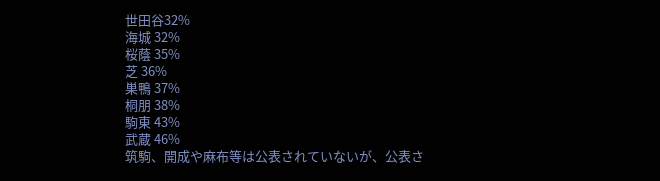世田谷32%
海城 32%
桜蔭 35%
芝 36%
巣鴨 37%
桐朋 38%
駒東 43%
武蔵 46%
筑駒、開成や麻布等は公表されていないが、公表さ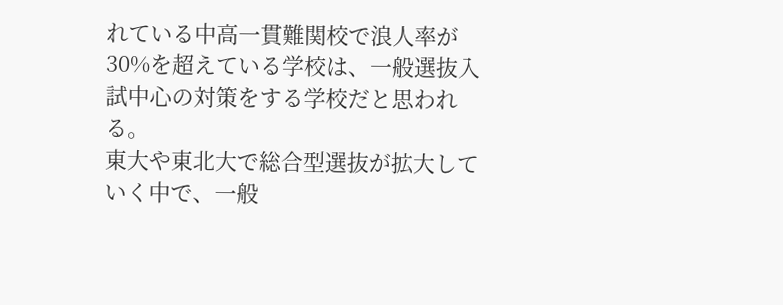れている中高一貫難関校で浪人率が30%を超えている学校は、一般選抜入試中心の対策をする学校だと思われる。
東大や東北大で総合型選抜が拡大していく中で、一般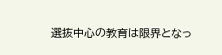選抜中心の教育は限界となっ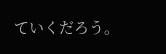ていくだろう。